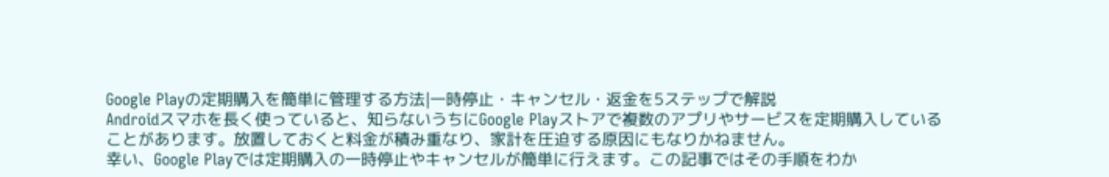Google Playの定期購入を簡単に管理する方法|一時停止・キャンセル・返金を5ステップで解説
Androidスマホを長く使っていると、知らないうちにGoogle Playストアで複数のアプリやサービスを定期購入していることがあります。放置しておくと料金が積み重なり、家計を圧迫する原因にもなりかねません。
幸い、Google Playでは定期購入の一時停止やキャンセルが簡単に行えます。この記事ではその手順をわか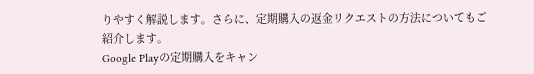りやすく解説します。さらに、定期購入の返金リクエストの方法についてもご紹介します。
Google Playの定期購入をキャン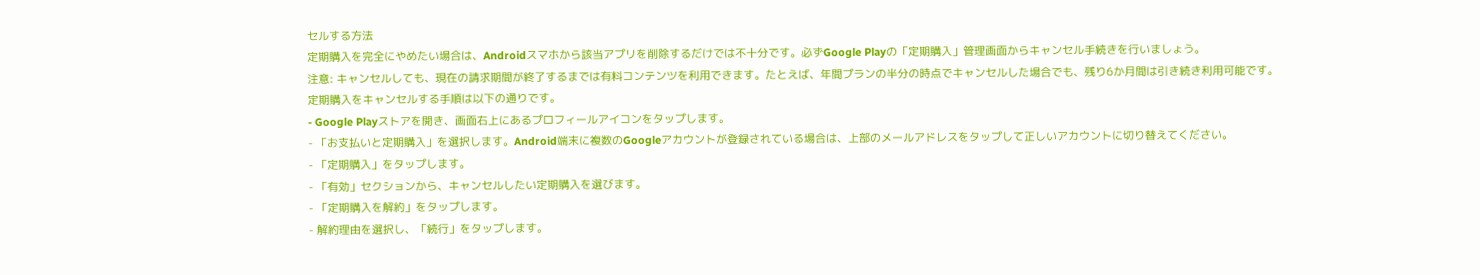セルする方法
定期購入を完全にやめたい場合は、Androidスマホから該当アプリを削除するだけでは不十分です。必ずGoogle Playの「定期購入」管理画面からキャンセル手続きを行いましょう。
注意: キャンセルしても、現在の請求期間が終了するまでは有料コンテンツを利用できます。たとえば、年間プランの半分の時点でキャンセルした場合でも、残り6か月間は引き続き利用可能です。
定期購入をキャンセルする手順は以下の通りです。
- Google Playストアを開き、画面右上にあるプロフィールアイコンをタップします。
- 「お支払いと定期購入」を選択します。Android端末に複数のGoogleアカウントが登録されている場合は、上部のメールアドレスをタップして正しいアカウントに切り替えてください。
- 「定期購入」をタップします。
- 「有効」セクションから、キャンセルしたい定期購入を選びます。
- 「定期購入を解約」をタップします。
- 解約理由を選択し、「続行」をタップします。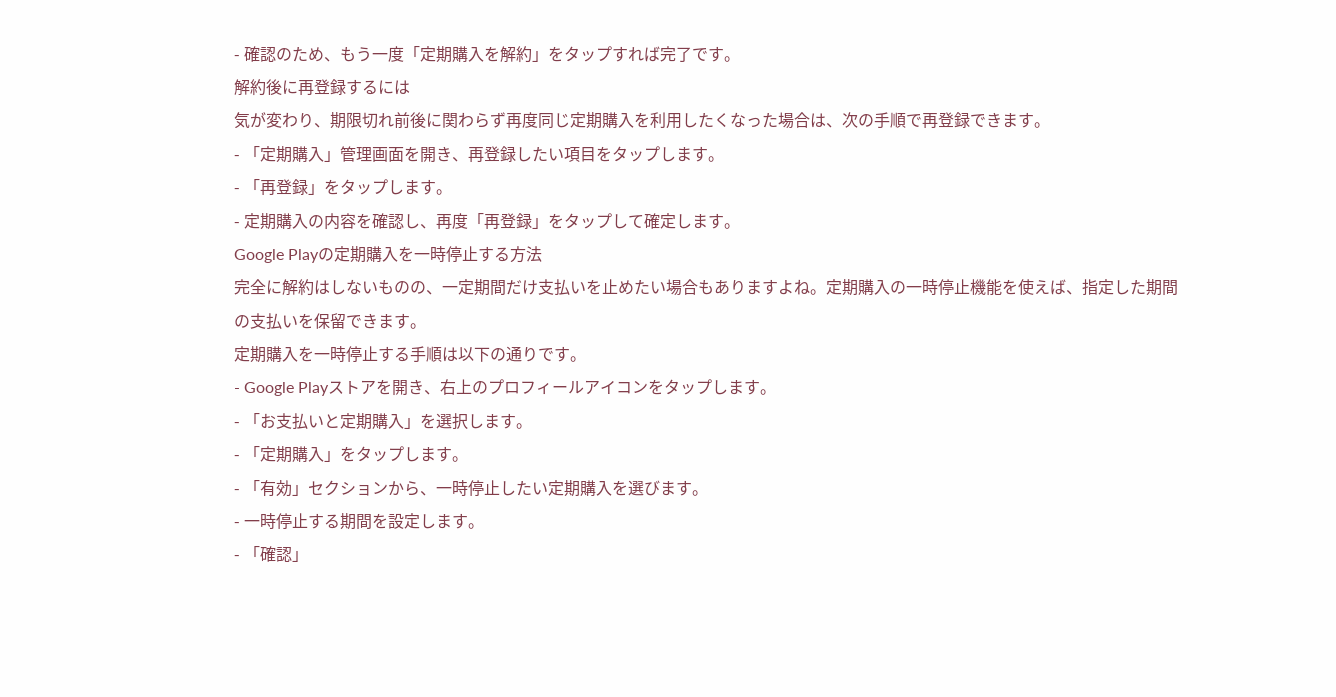- 確認のため、もう一度「定期購入を解約」をタップすれば完了です。
解約後に再登録するには
気が変わり、期限切れ前後に関わらず再度同じ定期購入を利用したくなった場合は、次の手順で再登録できます。
- 「定期購入」管理画面を開き、再登録したい項目をタップします。
- 「再登録」をタップします。
- 定期購入の内容を確認し、再度「再登録」をタップして確定します。
Google Playの定期購入を一時停止する方法
完全に解約はしないものの、一定期間だけ支払いを止めたい場合もありますよね。定期購入の一時停止機能を使えば、指定した期間の支払いを保留できます。
定期購入を一時停止する手順は以下の通りです。
- Google Playストアを開き、右上のプロフィールアイコンをタップします。
- 「お支払いと定期購入」を選択します。
- 「定期購入」をタップします。
- 「有効」セクションから、一時停止したい定期購入を選びます。
- 一時停止する期間を設定します。
- 「確認」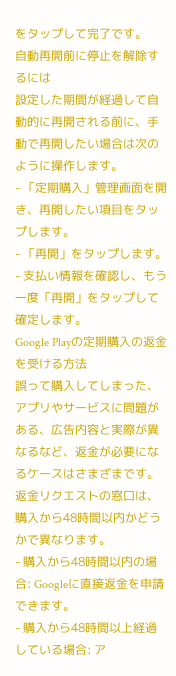をタップして完了です。
自動再開前に停止を解除するには
設定した期間が経過して自動的に再開される前に、手動で再開したい場合は次のように操作します。
- 「定期購入」管理画面を開き、再開したい項目をタップします。
- 「再開」をタップします。
- 支払い情報を確認し、もう一度「再開」をタップして確定します。
Google Playの定期購入の返金を受ける方法
誤って購入してしまった、アプリやサービスに問題がある、広告内容と実際が異なるなど、返金が必要になるケースはさまざまです。
返金リクエストの窓口は、購入から48時間以内かどうかで異なります。
- 購入から48時間以内の場合: Googleに直接返金を申請できます。
- 購入から48時間以上経過している場合: ア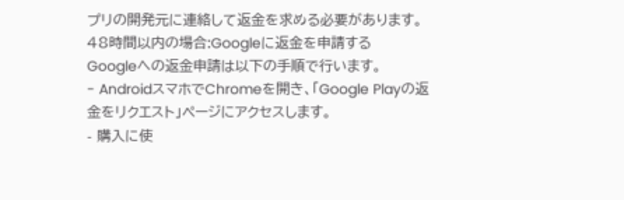プリの開発元に連絡して返金を求める必要があります。
48時間以内の場合:Googleに返金を申請する
Googleへの返金申請は以下の手順で行います。
- AndroidスマホでChromeを開き、「Google Playの返金をリクエスト」ページにアクセスします。
- 購入に使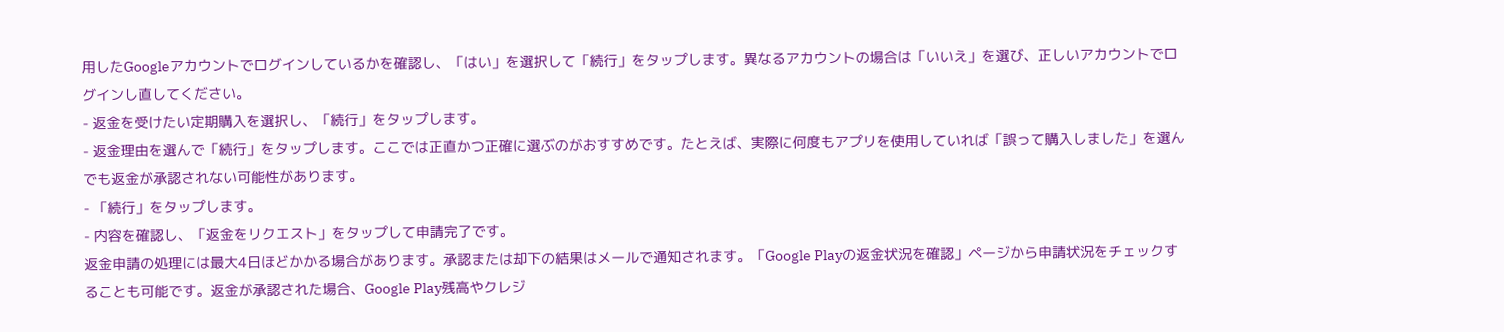用したGoogleアカウントでログインしているかを確認し、「はい」を選択して「続行」をタップします。異なるアカウントの場合は「いいえ」を選び、正しいアカウントでログインし直してください。
- 返金を受けたい定期購入を選択し、「続行」をタップします。
- 返金理由を選んで「続行」をタップします。ここでは正直かつ正確に選ぶのがおすすめです。たとえば、実際に何度もアプリを使用していれば「誤って購入しました」を選んでも返金が承認されない可能性があります。
- 「続行」をタップします。
- 内容を確認し、「返金をリクエスト」をタップして申請完了です。
返金申請の処理には最大4日ほどかかる場合があります。承認または却下の結果はメールで通知されます。「Google Playの返金状況を確認」ページから申請状況をチェックすることも可能です。返金が承認された場合、Google Play残高やクレジ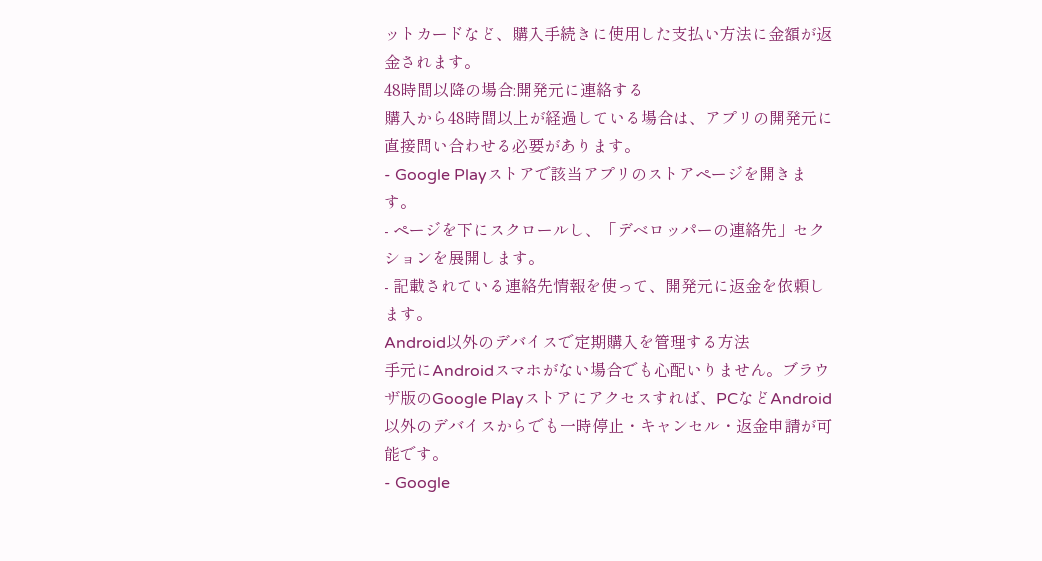ットカードなど、購入手続きに使用した支払い方法に金額が返金されます。
48時間以降の場合:開発元に連絡する
購入から48時間以上が経過している場合は、アプリの開発元に直接問い合わせる必要があります。
- Google Playストアで該当アプリのストアページを開きます。
- ページを下にスクロールし、「デベロッパーの連絡先」セクションを展開します。
- 記載されている連絡先情報を使って、開発元に返金を依頼します。
Android以外のデバイスで定期購入を管理する方法
手元にAndroidスマホがない場合でも心配いりません。ブラウザ版のGoogle Playストアにアクセスすれば、PCなどAndroid以外のデバイスからでも一時停止・キャンセル・返金申請が可能です。
- Google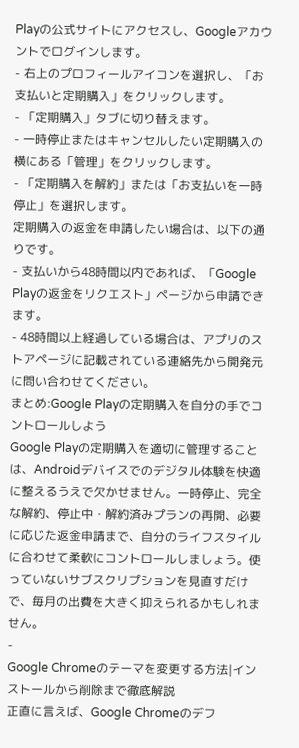Playの公式サイトにアクセスし、Googleアカウントでログインします。
- 右上のプロフィールアイコンを選択し、「お支払いと定期購入」をクリックします。
- 「定期購入」タブに切り替えます。
- 一時停止またはキャンセルしたい定期購入の横にある「管理」をクリックします。
- 「定期購入を解約」または「お支払いを一時停止」を選択します。
定期購入の返金を申請したい場合は、以下の通りです。
- 支払いから48時間以内であれば、「Google Playの返金をリクエスト」ページから申請できます。
- 48時間以上経過している場合は、アプリのストアページに記載されている連絡先から開発元に問い合わせてください。
まとめ:Google Playの定期購入を自分の手でコントロールしよう
Google Playの定期購入を適切に管理することは、Androidデバイスでのデジタル体験を快適に整えるうえで欠かせません。一時停止、完全な解約、停止中・解約済みプランの再開、必要に応じた返金申請まで、自分のライフスタイルに合わせて柔軟にコントロールしましょう。使っていないサブスクリプションを見直すだけで、毎月の出費を大きく抑えられるかもしれません。
-
Google Chromeのテーマを変更する方法|インストールから削除まで徹底解説
正直に言えば、Google Chromeのデフ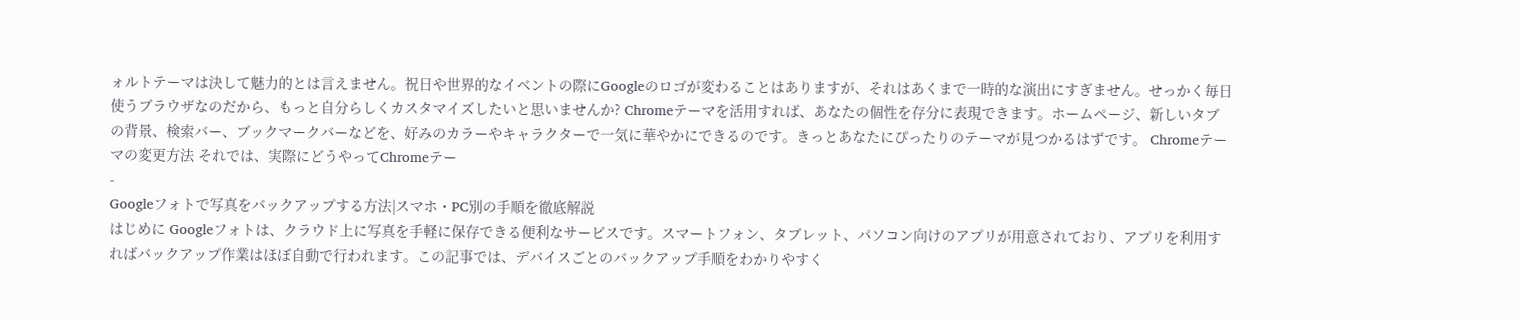ォルトテーマは決して魅力的とは言えません。祝日や世界的なイベントの際にGoogleのロゴが変わることはありますが、それはあくまで一時的な演出にすぎません。せっかく毎日使うブラウザなのだから、もっと自分らしくカスタマイズしたいと思いませんか? Chromeテーマを活用すれば、あなたの個性を存分に表現できます。ホームページ、新しいタブの背景、検索バー、ブックマークバーなどを、好みのカラーやキャラクターで一気に華やかにできるのです。きっとあなたにぴったりのテーマが見つかるはずです。 Chromeテーマの変更方法 それでは、実際にどうやってChromeテー
-
Googleフォトで写真をバックアップする方法|スマホ・PC別の手順を徹底解説
はじめに Googleフォトは、クラウド上に写真を手軽に保存できる便利なサービスです。スマートフォン、タブレット、パソコン向けのアプリが用意されており、アプリを利用すればバックアップ作業はほぼ自動で行われます。この記事では、デバイスごとのバックアップ手順をわかりやすく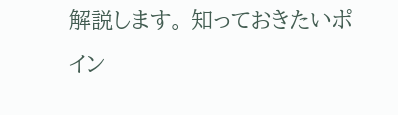解説します。 知っておきたいポイン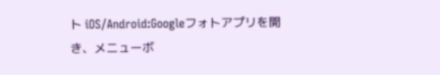ト iOS/Android:Googleフォトアプリを開き、メニューボ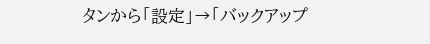タンから「設定」→「バックアップ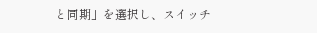と同期」を選択し、スイッチ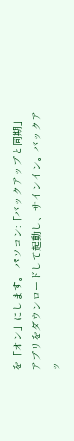を「オン」にします。 パソコン:「バックアップと同期」アプリをダウンロードして起動し、サインイン。バックアッ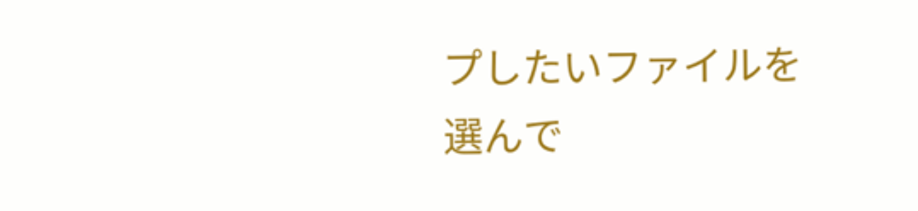プしたいファイルを選んで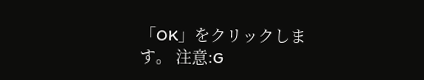「OK」をクリックします。 注意:G